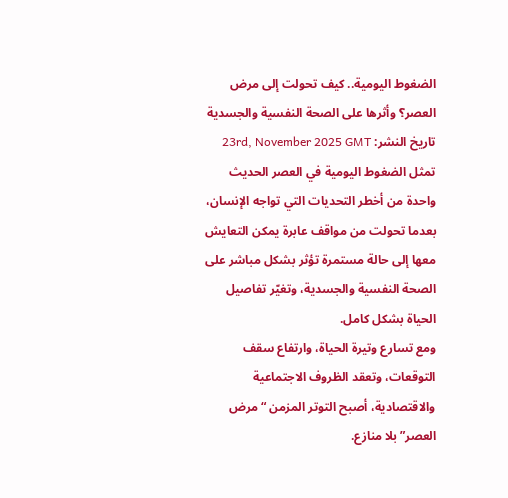الضغوط اليومية.. كيف تحولت إلى مرض العصر؟ وأثرها على الصحة النفسية والجسدية
تاريخ النشر: 23rd, November 2025 GMT
تمثل الضغوط اليومية في العصر الحديث واحدة من أخطر التحديات التي تواجه الإنسان، بعدما تحولت من مواقف عابرة يمكن التعايش معها إلى حالة مستمرة تؤثر بشكل مباشر على الصحة النفسية والجسدية، وتغيّر تفاصيل الحياة بشكل كامل.
ومع تسارع وتيرة الحياة، وارتفاع سقف التوقعات، وتعقد الظروف الاجتماعية والاقتصادية، أصبح التوتر المزمن “مرض العصر” بلا منازع.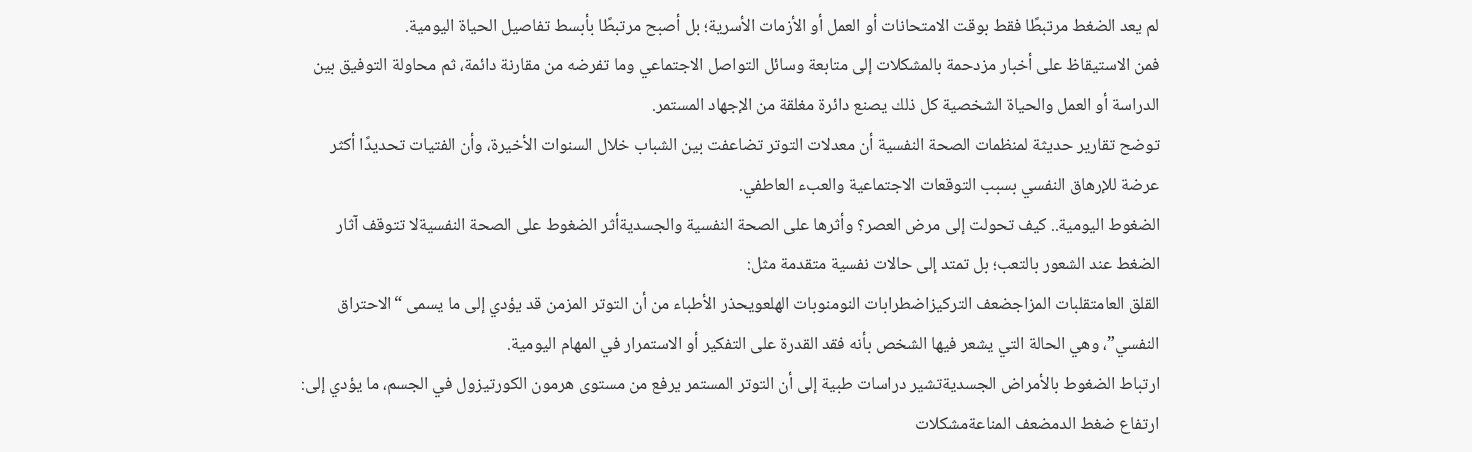لم يعد الضغط مرتبطًا فقط بوقت الامتحانات أو العمل أو الأزمات الأسرية؛ بل أصبح مرتبطًا بأبسط تفاصيل الحياة اليومية.
فمن الاستيقاظ على أخبار مزدحمة بالمشكلات إلى متابعة وسائل التواصل الاجتماعي وما تفرضه من مقارنة دائمة، ثم محاولة التوفيق بين الدراسة أو العمل والحياة الشخصية كل ذلك يصنع دائرة مغلقة من الإجهاد المستمر.
توضح تقارير حديثة لمنظمات الصحة النفسية أن معدلات التوتر تضاعفت بين الشباب خلال السنوات الأخيرة، وأن الفتيات تحديدًا أكثر عرضة للإرهاق النفسي بسبب التوقعات الاجتماعية والعبء العاطفي.
الضغوط اليومية.. كيف تحولت إلى مرض العصر؟ وأثرها على الصحة النفسية والجسديةأثر الضغوط على الصحة النفسيةلا تتوقف آثار الضغط عند الشعور بالتعب؛ بل تمتد إلى حالات نفسية متقدمة مثل:
القلق العامتقلبات المزاجضعف التركيزاضطرابات النومنوبات الهلعويحذر الأطباء من أن التوتر المزمن قد يؤدي إلى ما يسمى “الاحتراق النفسي”، وهي الحالة التي يشعر فيها الشخص بأنه فقد القدرة على التفكير أو الاستمرار في المهام اليومية.
ارتباط الضغوط بالأمراض الجسديةتشير دراسات طبية إلى أن التوتر المستمر يرفع من مستوى هرمون الكورتيزول في الجسم، ما يؤدي إلى:
ارتفاع ضغط الدمضعف المناعةمشكلات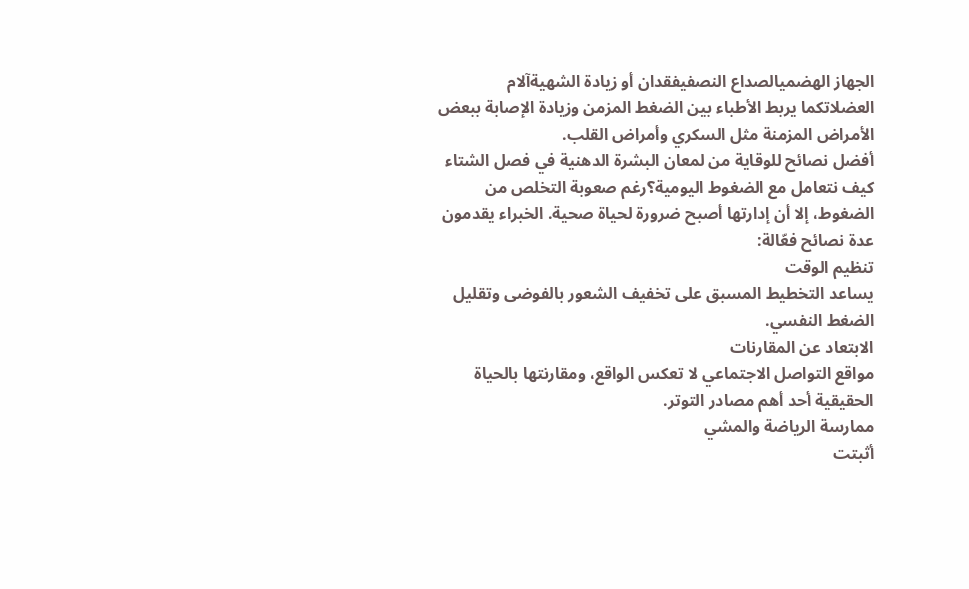الجهاز الهضميالصداع النصفيفقدان أو زيادة الشهيةآلام العضلاتكما يربط الأطباء بين الضغط المزمن وزيادة الإصابة ببعض الأمراض المزمنة مثل السكري وأمراض القلب.
أفضل نصائح للوقاية من لمعان البشرة الدهنية في فصل الشتاء كيف نتعامل مع الضغوط اليومية؟رغم صعوبة التخلص من الضغوط، إلا أن إدارتها أصبح ضرورة لحياة صحية. الخبراء يقدمون عدة نصائح فعّالة:
تنظيم الوقت
يساعد التخطيط المسبق على تخفيف الشعور بالفوضى وتقليل الضغط النفسي.
الابتعاد عن المقارنات
مواقع التواصل الاجتماعي لا تعكس الواقع، ومقارنتها بالحياة الحقيقية أحد أهم مصادر التوتر.
ممارسة الرياضة والمشي
أثبتت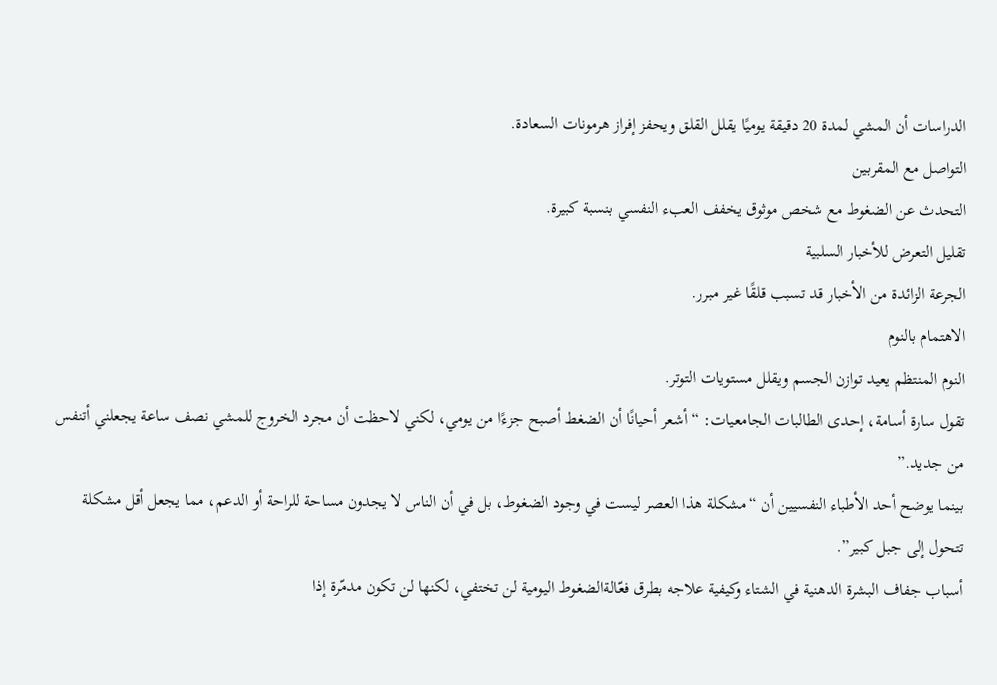الدراسات أن المشي لمدة 20 دقيقة يوميًا يقلل القلق ويحفز إفراز هرمونات السعادة.
التواصل مع المقربين
التحدث عن الضغوط مع شخص موثوق يخفف العبء النفسي بنسبة كبيرة.
تقليل التعرض للأخبار السلبية
الجرعة الزائدة من الأخبار قد تسبب قلقًا غير مبرر.
الاهتمام بالنوم
النوم المنتظم يعيد توازن الجسم ويقلل مستويات التوتر.
تقول سارة أسامة، إحدى الطالبات الجامعيات: “أشعر أحيانًا أن الضغط أصبح جزءًا من يومي، لكني لاحظت أن مجرد الخروج للمشي نصف ساعة يجعلني أتنفس من جديد.”
بينما يوضح أحد الأطباء النفسيين أن “مشكلة هذا العصر ليست في وجود الضغوط، بل في أن الناس لا يجدون مساحة للراحة أو الدعم، مما يجعل أقل مشكلة تتحول إلى جبل كبير”.
أسباب جفاف البشرة الدهنية في الشتاء وكيفية علاجه بطرق فعّالةالضغوط اليومية لن تختفي، لكنها لن تكون مدمّرة إذا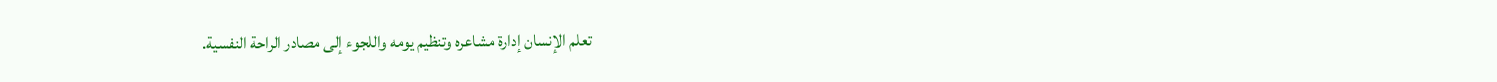تعلم الإنسان إدارة مشاعره وتنظيم يومه واللجوء إلى مصادر الراحة النفسية.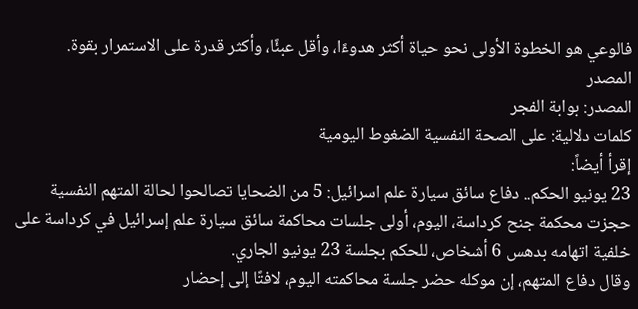فالوعي هو الخطوة الأولى نحو حياة أكثر هدوءًا، وأقل عبئًا، وأكثر قدرة على الاستمرار بقوة.
المصدر
المصدر: بوابة الفجر
كلمات دلالية: على الصحة النفسیة الضغوط الیومیة
إقرأ أيضاً:
23 يونيو الحكم.. دفاع سائق سيارة علم اسرائيل: 5 من الضحايا تصالحوا لحالة المتهم النفسية
حجزت محكمة جنح كرداسة، اليوم، أولى جلسات محاكمة سائق سيارة علم إسرائيل في كرداسة على خلفية اتهامه بدهس 6 أشخاص، للحكم بجلسة 23 يونيو الجاري.
وقال دفاع المتهم، إن موكله حضر جلسة محاكمته اليوم، لافتًا إلى إحضار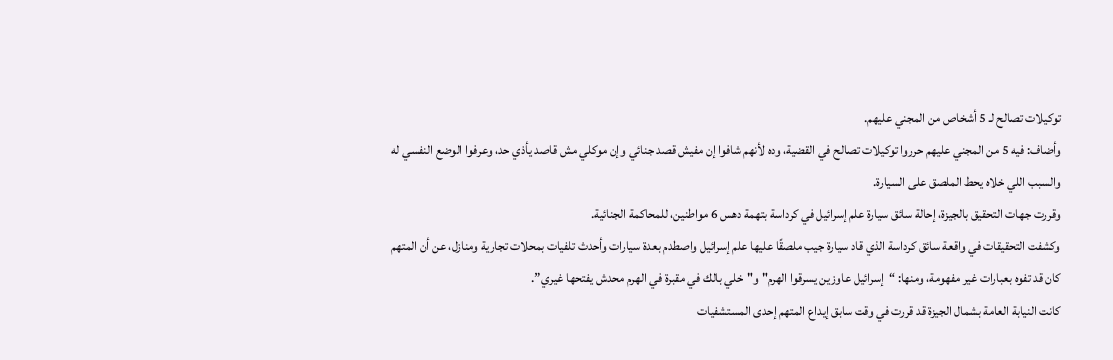توكيلات تصالح لـ 5 أشخاص من المجني عليهم.
وأضاف: فيه 5 من المجني عليهم حرروا توكيلات تصالح في القضية، وده لأنهم شافوا إن مفيش قصد جنائي وإن موكلي مش قاصد يأذي حد، وعرفوا الوضع النفسي له والسبب اللي خلاه يحط الملصق على السيارة.
وقررت جهات التحقيق بالجيزة، إحالة سائق سيارة علم إسرائيل في كرداسة بتهمة دهس 6 مواطنين، للمحاكمة الجنائية.
وكشفت التحقيقات في واقعة سائق كرداسة الذي قاد سيارة جيب ملصقًا عليها علم إسرائيل واصطدم بعدة سيارات وأحدث تلفيات بمحلات تجارية ومنازل، عن أن المتهم كان قد تفوه بعبارات غير مفهومة، ومنها: “إسرائيل عاوزين يسرقوا الهرم" و"خلي بالك في مقبرة في الهرم محدش يفتحها غيري”.
كانت النيابة العامة بشمال الجيزة قد قررت في وقت سابق إيداع المتهم إحدى المستشفيات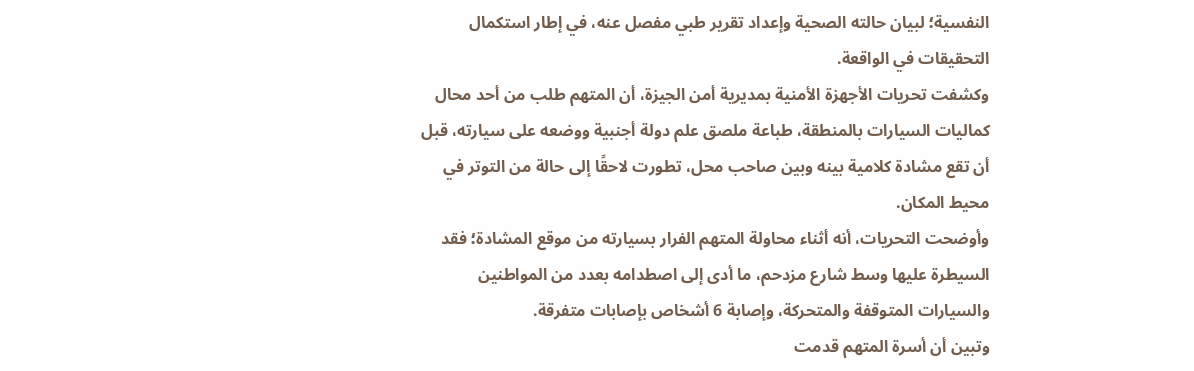النفسية؛ لبيان حالته الصحية وإعداد تقرير طبي مفصل عنه، في إطار استكمال التحقيقات في الواقعة.
وكشفت تحريات الأجهزة الأمنية بمديرية أمن الجيزة، أن المتهم طلب من أحد محال كماليات السيارات بالمنطقة، طباعة ملصق علم دولة أجنبية ووضعه على سيارته، قبل أن تقع مشادة كلامية بينه وبين صاحب محل، تطورت لاحقًا إلى حالة من التوتر في محيط المكان.
وأوضحت التحريات، أنه أثناء محاولة المتهم الفرار بسيارته من موقع المشادة؛ فقد السيطرة عليها وسط شارع مزدحم، ما أدى إلى اصطدامه بعدد من المواطنين والسيارات المتوقفة والمتحركة، وإصابة 6 أشخاص بإصابات متفرقة.
وتبين أن أسرة المتهم قدمت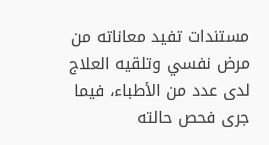مستندات تفيد معاناته من مرض نفسي وتلقيه العلاج لدى عدد من الأطباء، فيما جرى فحص حالته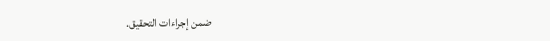ضمن إجراءات التحقيق.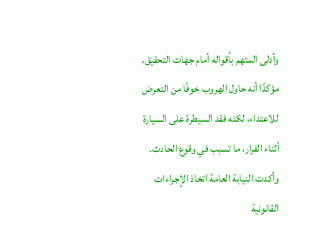وأدلى المتهم بأقواله أمام جهات التحقيق، مؤكدًا أنه حاول الهروب خوفًا من التعرض للاعتداء، لكنه فقد السيطرة على السيارة أثناء الفرار، ما تسبب في وقوع الحادث.
وأكدت النيابة العامة اتخاذ الإجراءات القانونية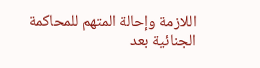اللازمة وإحالة المتهم للمحاكمة الجنائية بعد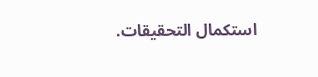استكمال التحقيقات.